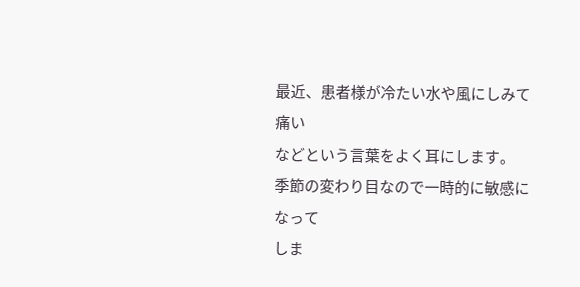最近、患者様が冷たい水や風にしみて痛い
などという言葉をよく耳にします。
季節の変わり目なので一時的に敏感になって
しま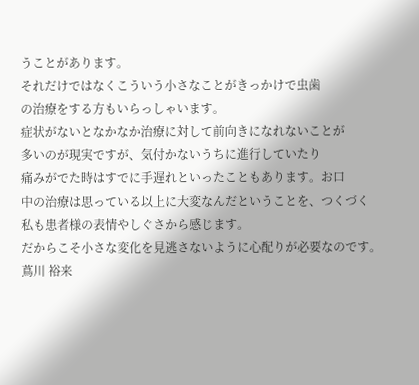うことがあります。
それだけではなくこういう小さなことがきっかけで虫歯
の治療をする方もいらっしゃいます。
症状がないとなかなか治療に対して前向きになれないことが
多いのが現実ですが、気付かないうちに進行していたり
痛みがでた時はすでに手遅れといったこともあります。お口
中の治療は思っている以上に大変なんだということを、つくづく
私も患者様の表情やしぐさから感じます。
だからこそ小さな変化を見逃さないように心配りが必要なのです。
蔦川 裕来